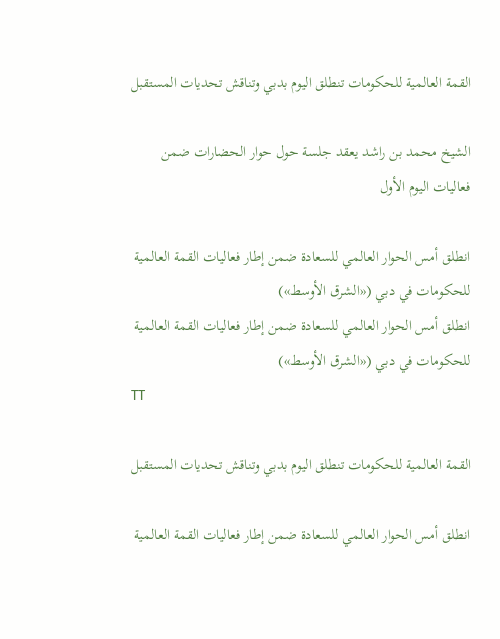القمة العالمية للحكومات تنطلق اليوم بدبي وتناقش تحديات المستقبل

الشيخ محمد بن راشد يعقد جلسة حول حوار الحضارات ضمن فعاليات اليوم الأول

انطلق أمس الحوار العالمي للسعادة ضمن إطار فعاليات القمة العالمية للحكومات في دبي («الشرق الأوسط»)
انطلق أمس الحوار العالمي للسعادة ضمن إطار فعاليات القمة العالمية للحكومات في دبي («الشرق الأوسط»)
TT

القمة العالمية للحكومات تنطلق اليوم بدبي وتناقش تحديات المستقبل

انطلق أمس الحوار العالمي للسعادة ضمن إطار فعاليات القمة العالمية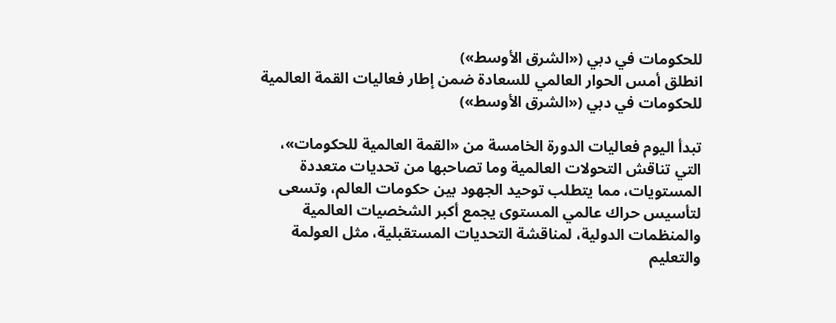للحكومات في دبي («الشرق الأوسط»)
انطلق أمس الحوار العالمي للسعادة ضمن إطار فعاليات القمة العالمية للحكومات في دبي («الشرق الأوسط»)

تبدأ اليوم فعاليات الدورة الخامسة من «القمة العالمية للحكومات»، التي تناقش التحولات العالمية وما تصاحبها من تحديات متعددة المستويات، مما يتطلب توحيد الجهود بين حكومات العالم، وتسعى لتأسيس حراك عالمي المستوى يجمع أكبر الشخصيات العالمية والمنظمات الدولية، لمناقشة التحديات المستقبلية، مثل العولمة والتعليم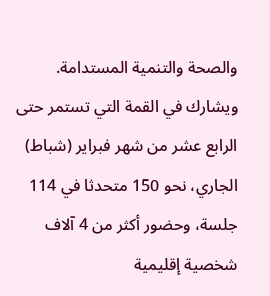والصحة والتنمية المستدامة.
ويشارك في القمة التي تستمر حتى الرابع عشر من شهر فبراير (شباط) الجاري، نحو 150 متحدثا في 114 جلسة، وحضور أكثر من 4 آلاف شخصية إقليمية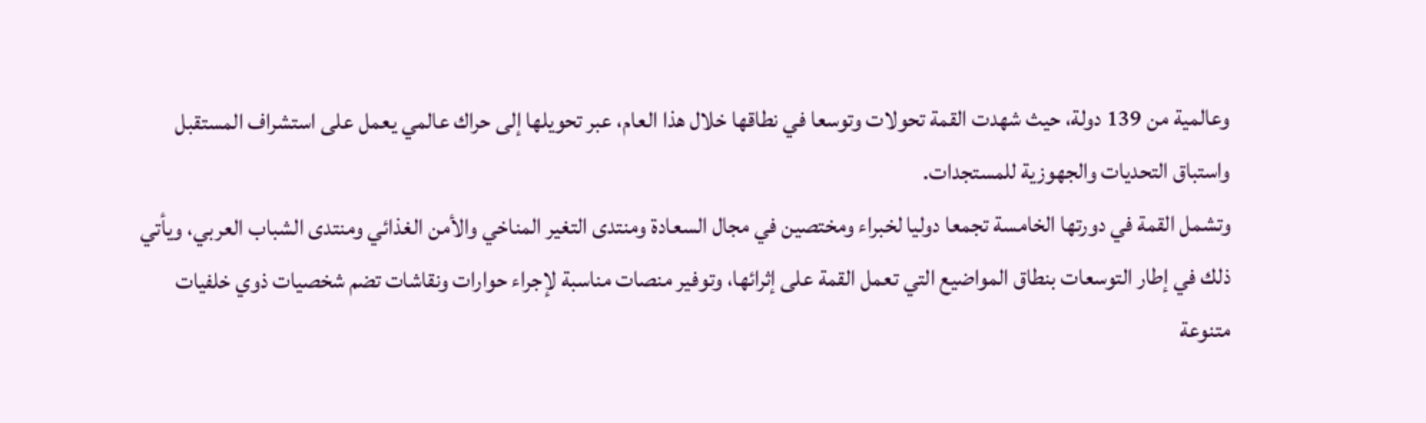وعالمية من 139 دولة، حيث شهدت القمة تحولات وتوسعا في نطاقها خلال هذا العام، عبر تحويلها إلى حراك عالمي يعمل على استشراف المستقبل واستباق التحديات والجهوزية للمستجدات.
وتشمل القمة في دورتها الخامسة تجمعا دوليا لخبراء ومختصين في مجال السعادة ومنتدى التغير المناخي والأمن الغذائي ومنتدى الشباب العربي، ويأتي ذلك في إطار التوسعات بنطاق المواضيع التي تعمل القمة على إثرائها، وتوفير منصات مناسبة لإجراء حوارات ونقاشات تضم شخصيات ذوي خلفيات متنوعة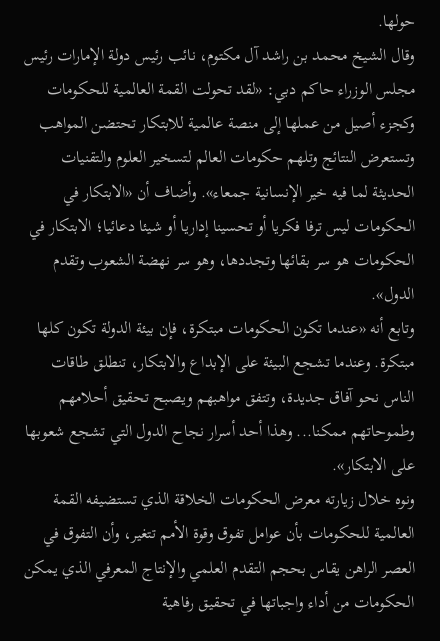حولها.
وقال الشيخ محمد بن راشد آل مكتوم، نائب رئيس دولة الإمارات رئيس مجلس الوزراء حاكم دبي: «لقد تحولت القمة العالمية للحكومات وكجزء أصيل من عملها إلى منصة عالمية للابتكار تحتضن المواهب وتستعرض النتائج وتلهم حكومات العالم لتسخير العلوم والتقنيات الحديثة لما فيه خير الإنسانية جمعاء». وأضاف أن «الابتكار في الحكومات ليس ترفا فكريا أو تحسينا إداريا أو شيئا دعائيا؛ الابتكار في الحكومات هو سر بقائها وتجددها، وهو سر نهضة الشعوب وتقدم الدول».
وتابع أنه «عندما تكون الحكومات مبتكرة، فإن بيئة الدولة تكون كلها مبتكرة. وعندما تشجع البيئة على الإبداع والابتكار، تنطلق طاقات الناس نحو آفاق جديدة، وتتفق مواهبهم ويصبح تحقيق أحلامهم وطموحاتهم ممكنا... وهذا أحد أسرار نجاح الدول التي تشجع شعوبها على الابتكار».
ونوه خلال زيارته معرض الحكومات الخلاقة الذي تستضيفه القمة العالمية للحكومات بأن عوامل تفوق وقوة الأمم تتغير، وأن التفوق في العصر الراهن يقاس بحجم التقدم العلمي والإنتاج المعرفي الذي يمكن الحكومات من أداء واجباتها في تحقيق رفاهية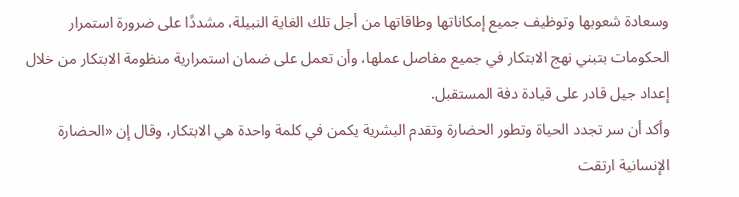وسعادة شعوبها وتوظيف جميع إمكاناتها وطاقاتها من أجل تلك الغاية النبيلة، مشددًا على ضرورة استمرار الحكومات بتبني نهج الابتكار في جميع مفاصل عملها، وأن تعمل على ضمان استمرارية منظومة الابتكار من خلال إعداد جيل قادر على قيادة دفة المستقبل.
وأكد أن سر تجدد الحياة وتطور الحضارة وتقدم البشرية يكمن في كلمة واحدة هي الابتكار، وقال إن «الحضارة الإنسانية ارتقت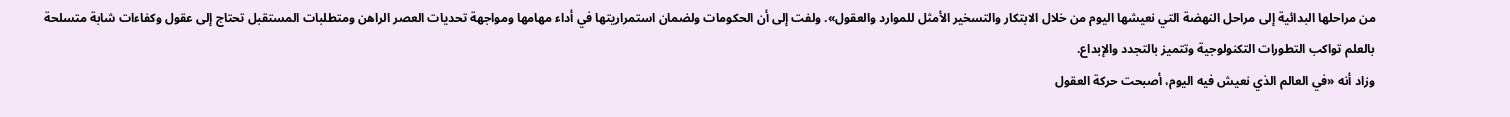من مراحلها البدائية إلى مراحل النهضة التي نعيشها اليوم من خلال الابتكار والتسخير الأمثل للموارد والعقول». ولفت إلى أن الحكومات ولضمان استمراريتها في أداء مهامها ومواجهة تحديات العصر الراهن ومتطلبات المستقبل تحتاج إلى عقول وكفاءات شابة متسلحة بالعلم تواكب التطورات التكنولوجية وتتميز بالتجدد والإبداع.
وزاد أنه «في العالم الذي نعيش فيه اليوم، أصبحت حركة العقول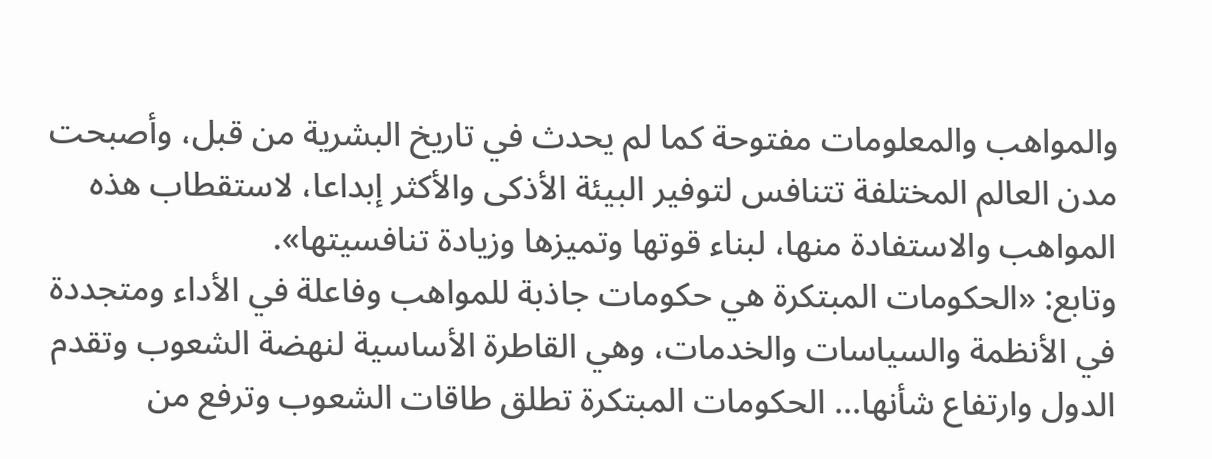والمواهب والمعلومات مفتوحة كما لم يحدث في تاريخ البشرية من قبل، وأصبحت مدن العالم المختلفة تتنافس لتوفير البيئة الأذكى والأكثر إبداعا، لاستقطاب هذه المواهب والاستفادة منها، لبناء قوتها وتميزها وزيادة تنافسيتها».
وتابع: «الحكومات المبتكرة هي حكومات جاذبة للمواهب وفاعلة في الأداء ومتجددة في الأنظمة والسياسات والخدمات، وهي القاطرة الأساسية لنهضة الشعوب وتقدم الدول وارتفاع شأنها... الحكومات المبتكرة تطلق طاقات الشعوب وترفع من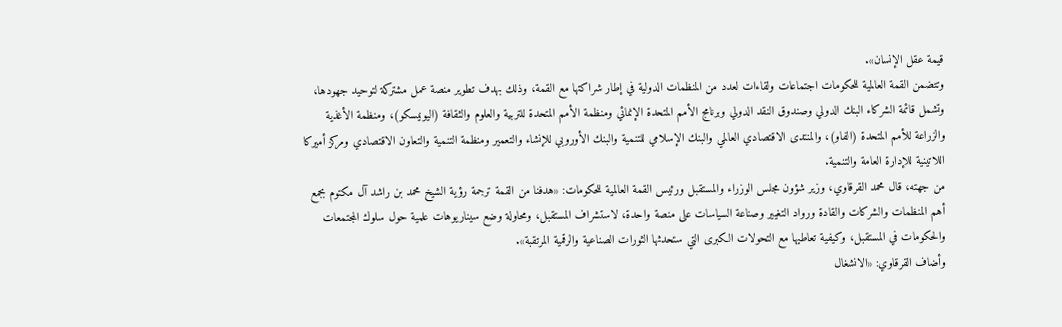قيمة عقل الإنسان».
وتتضمن القمة العالمية للحكومات اجتماعات ولقاءات لعدد من المنظمات الدولية في إطار شراكتها مع القمة، وذلك بهدف تطوير منصة عمل مشتركة لتوحيد جهودها، وتشمل قائمة الشركاء البنك الدولي وصندوق النقد الدولي وبرنامج الأمم المتحدة الإنمائي ومنظمة الأمم المتحدة للتربية والعلوم والثقافة (اليونيسكو)، ومنظمة الأغذية والزراعة للأمم المتحدة (الفاو)، والمنتدى الاقتصادي العالمي والبنك الإسلامي للتنمية والبنك الأوروبي للإنشاء والتعمير ومنظمة التنمية والتعاون الاقتصادي ومركز أميركا اللاتينية للإدارة العامة والتنمية.
من جهته، قال محمد القرقاوي، وزير شؤون مجلس الوزراء والمستقبل ورئيس القمة العالمية للحكومات: «هدفنا من القمة ترجمة رؤية الشيخ محمد بن راشد آل مكتوم بجمع أهم المنظمات والشركات والقادة ورواد التغيير وصناعة السياسات على منصة واحدة، لاستشراف المستقبل، ومحاولة وضع سيناريوهات علمية حول سلوك المجتمعات والحكومات في المستقبل، وكيفية تعاطيها مع التحولات الكبرى التي ستحدثها الثورات الصناعية والرقمية المرتقبة».
وأضاف القرقاوي: «الانشغال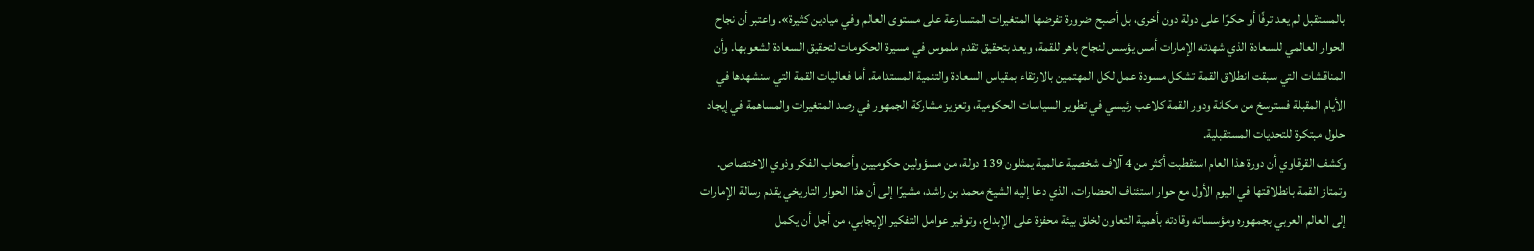بالمستقبل لم يعد ترفًا أو حكرًا على دولة دون أخرى، بل أصبح ضرورة تفرضها المتغيرات المتسارعة على مستوى العالم وفي ميادين كثيرة». واعتبر أن نجاح الحوار العالمي للسعادة الذي شهدته الإمارات أمس يؤسس لنجاح باهر للقمة، ويعد بتحقيق تقدم ملموس في مسيرة الحكومات لتحقيق السعادة لشعوبها. وأن المناقشات التي سبقت انطلاق القمة تشكل مسودة عمل لكل المهتمين بالارتقاء بمقياس السعادة والتنمية المستدامة. أما فعاليات القمة التي سنشهدها في الأيام المقبلة فسترسخ من مكانة ودور القمة كلاعب رئيسي في تطوير السياسات الحكومية، وتعزيز مشاركة الجمهور في رصد المتغيرات والمساهمة في إيجاد حلول مبتكرة للتحديات المستقبلية.
وكشف القرقاوي أن دورة هذا العام استقطبت أكثر من 4 آلاف شخصية عالمية يمثلون 139 دولة، من مسؤولين حكوميين وأصحاب الفكر وذوي الاختصاص. وتمتاز القمة بانطلاقتها في اليوم الأول مع حوار استئناف الحضارات، الذي دعا إليه الشيخ محمد بن راشد، مشيرًا إلى أن هذا الحوار التاريخي يقدم رسالة الإمارات إلى العالم العربي بجمهوره ومؤسساته وقادته بأهمية التعاون لخلق بيئة محفزة على الإبداع، وتوفير عوامل التفكير الإيجابي، من أجل أن يكمل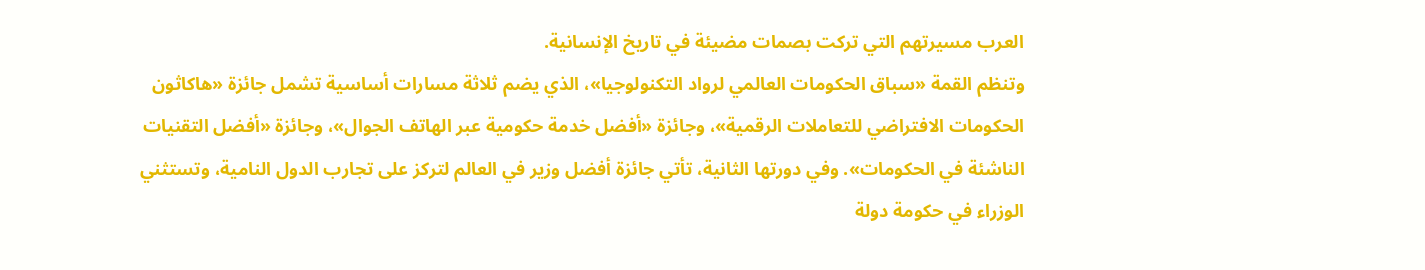العرب مسيرتهم التي تركت بصمات مضيئة في تاريخ الإنسانية.
وتنظم القمة «سباق الحكومات العالمي لرواد التكنولوجيا»، الذي يضم ثلاثة مسارات أساسية تشمل جائزة «هاكاثون الحكومات الافتراضي للتعاملات الرقمية»، وجائزة «أفضل خدمة حكومية عبر الهاتف الجوال»، وجائزة «أفضل التقنيات الناشئة في الحكومات». وفي دورتها الثانية، تأتي جائزة أفضل وزير في العالم لتركز على تجارب الدول النامية، وتستثني الوزراء في حكومة دولة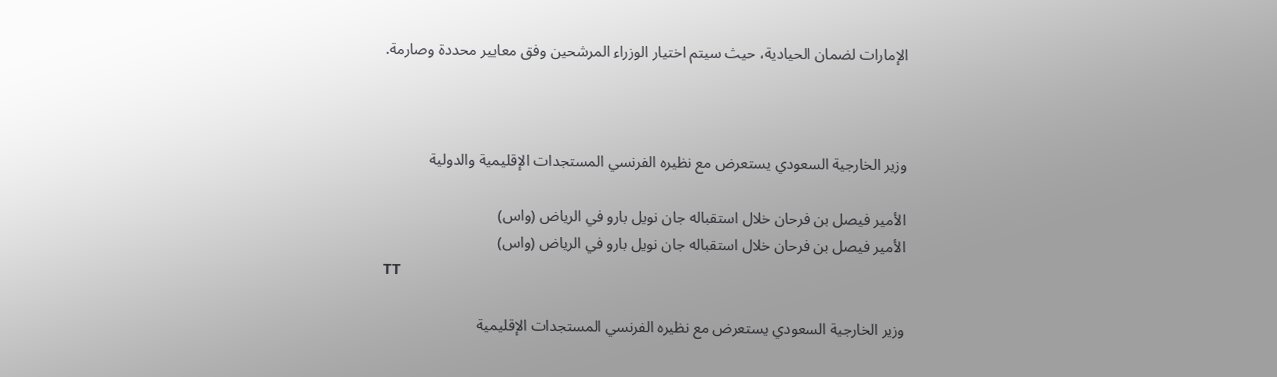الإمارات لضمان الحيادية، حيث سيتم اختيار الوزراء المرشحين وفق معايير محددة وصارمة.



وزير الخارجية السعودي يستعرض مع نظيره الفرنسي المستجدات الإقليمية والدولية

الأمير فيصل بن فرحان خلال استقباله جان نويل بارو في الرياض (واس)
الأمير فيصل بن فرحان خلال استقباله جان نويل بارو في الرياض (واس)
TT

وزير الخارجية السعودي يستعرض مع نظيره الفرنسي المستجدات الإقليمية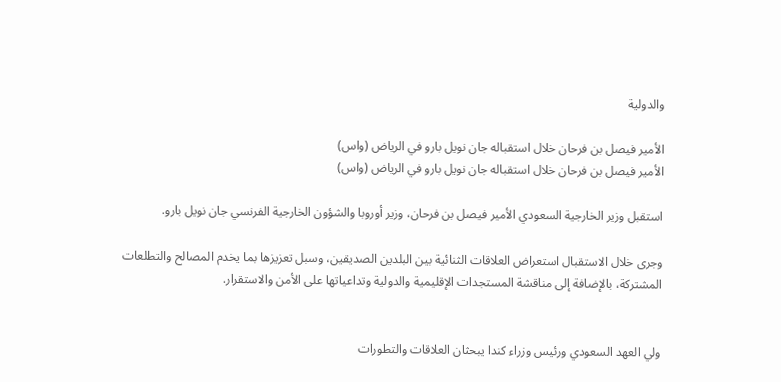والدولية

الأمير فيصل بن فرحان خلال استقباله جان نويل بارو في الرياض (واس)
الأمير فيصل بن فرحان خلال استقباله جان نويل بارو في الرياض (واس)

استقبل وزير الخارجية السعودي الأمير فيصل بن فرحان، وزير أوروبا والشؤون الخارجية الفرنسي جان نويل بارو.

وجرى خلال الاستقبال استعراض العلاقات الثنائية بين البلدين الصديقين، وسبل تعزيزها بما يخدم المصالح والتطلعات المشتركة، بالإضافة إلى مناقشة المستجدات الإقليمية والدولية وتداعياتها على الأمن والاستقرار.


ولي العهد السعودي ورئيس وزراء كندا يبحثان العلاقات والتطورات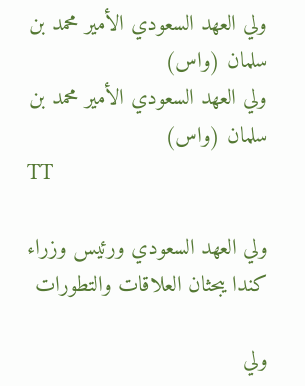ولي العهد السعودي الأمير محمد بن سلمان (واس)
ولي العهد السعودي الأمير محمد بن سلمان (واس)
TT

ولي العهد السعودي ورئيس وزراء كندا يبحثان العلاقات والتطورات

ولي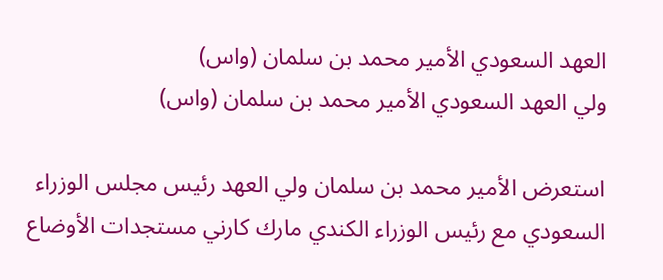العهد السعودي الأمير محمد بن سلمان (واس)
ولي العهد السعودي الأمير محمد بن سلمان (واس)

استعرض الأمير محمد بن سلمان ولي العهد رئيس مجلس الوزراء السعودي مع رئيس الوزراء الكندي مارك كارني مستجدات الأوضاع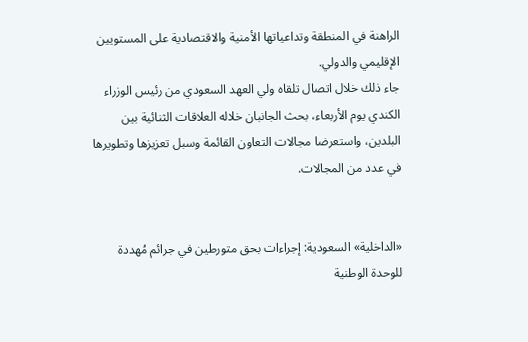الراهنة في المنطقة وتداعياتها الأمنية والاقتصادية على المستويين الإقليمي والدولي.
جاء ذلك خلال اتصال تلقاه ولي العهد السعودي من رئيس الوزراء الكندي يوم الأربعاء، بحث الجانبان خلاله العلاقات الثنائية بين البلدين، واستعرضا مجالات التعاون القائمة وسبل تعزيزها وتطويرها في عدد من المجالات.


«الداخلية» السعودية: إجراءات بحق متورطين في جرائم مُهددة للوحدة الوطنية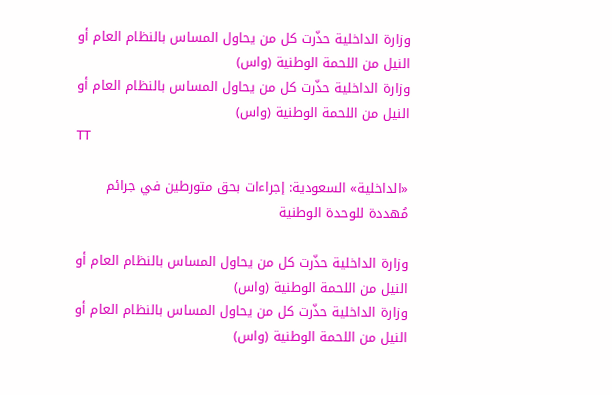وزارة الداخلية حذّرت كل من يحاول المساس بالنظام العام أو النيل من اللحمة الوطنية (واس)
وزارة الداخلية حذّرت كل من يحاول المساس بالنظام العام أو النيل من اللحمة الوطنية (واس)
TT

«الداخلية» السعودية: إجراءات بحق متورطين في جرائم مُهددة للوحدة الوطنية

وزارة الداخلية حذّرت كل من يحاول المساس بالنظام العام أو النيل من اللحمة الوطنية (واس)
وزارة الداخلية حذّرت كل من يحاول المساس بالنظام العام أو النيل من اللحمة الوطنية (واس)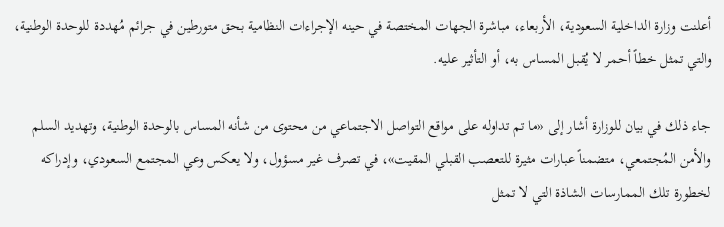أعلنت وزارة الداخلية السعودية، الأربعاء، مباشرة الجهات المختصة في حينه الإجراءات النظامية بحق متورطين في جرائم مُهددة للوحدة الوطنية، والتي تمثل خطاً أحمر لا يُقبل المساس به، أو التأثير عليه.

جاء ذلك في بيان للوزارة أشار إلى «ما تم تداوله على مواقع التواصل الاجتماعي من محتوى من شأنه المساس بالوحدة الوطنية، وتهديد السلم والأمن المُجتمعي، متضمناً عبارات مثيرة للتعصب القبلي المقيت»، في تصرف غير مسؤول، ولا يعكس وعي المجتمع السعودي، وإدراكه لخطورة تلك الممارسات الشاذة التي لا تمثل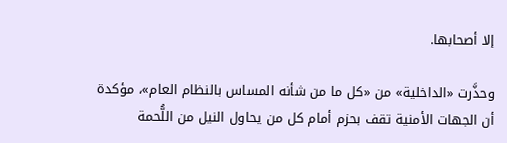إلا أصحابها.

وحذَّرت «الداخلية» من «كل ما من شأنه المساس بالنظام العام»، مؤكدة أن الجهات الأمنية تقف بحزم أمام كل من يحاول النيل من اللُّحمة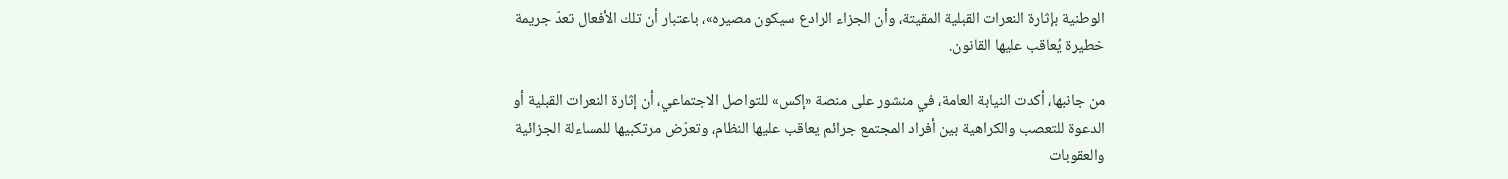الوطنية بإثارة النعرات القبلية المقيتة، وأن الجزاء الرادع سيكون مصيره»، باعتبار أن تلك الأفعال تعدّ جريمة خطيرة يُعاقب عليها القانون.

من جانبها، أكدت النيابة العامة، في منشور على منصة «إكس» للتواصل الاجتماعي، أن إثارة النعرات القبلية أو الدعوة للتعصب والكراهية بين أفراد المجتمع جرائم يعاقب عليها النظام، وتعرّض مرتكبيها للمساءلة الجزائية والعقوبات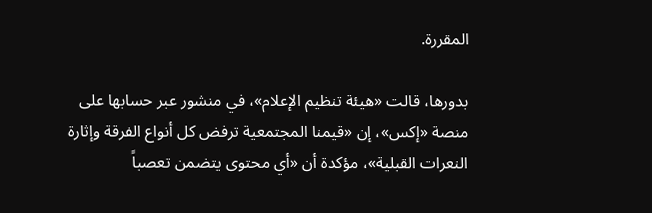المقررة.

بدورها، قالت «هيئة تنظيم الإعلام»، في منشور عبر حسابها على منصة «إكس»، إن «قيمنا المجتمعية ترفض كل أنواع الفرقة وإثارة النعرات القبلية»، مؤكدة أن «أي محتوى يتضمن تعصباً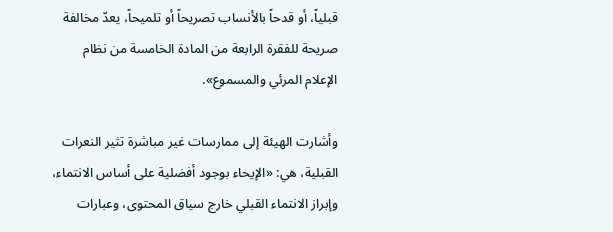قبلياً، أو قدحاً بالأنساب تصريحاً أو تلميحاً، يعدّ مخالفة صريحة للفقرة الرابعة من المادة الخامسة من نظام الإعلام المرئي والمسموع».

وأشارت الهيئة إلى ممارسات غير مباشرة تثير النعرات القبلية، هي: «الإيحاء بوجود أفضلية على أساس الانتماء، وإبراز الانتماء القبلي خارج سياق المحتوى، وعبارات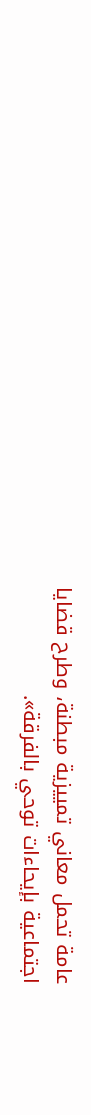عامة تحمل معاني تمييزية مبطنة، وطرح قضايا اجتماعية بإيحاءات توحي بالفرقة».